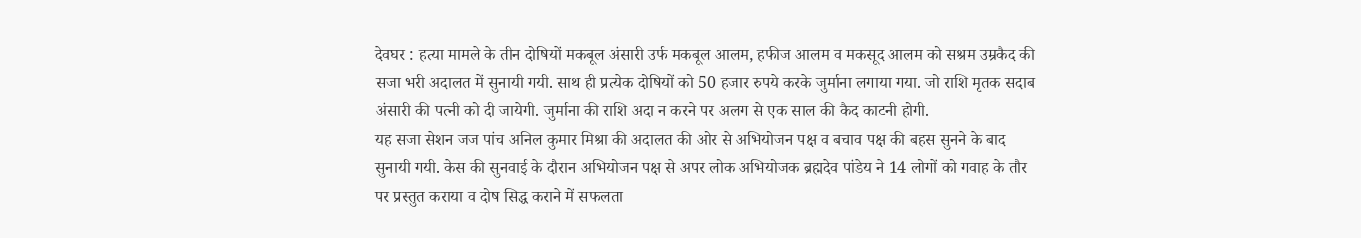देवघर : हत्या मामले के तीन दोषियों मकबूल अंसारी उर्फ मकबूल आलम, हफीज आलम व मकसूद आलम को सश्रम उम्रकैद की सजा भरी अदालत में सुनायी गयी. साथ ही प्रत्येक दोषियों को 50 हजार रुपये करके जुर्माना लगाया गया. जो राशि मृतक सदाब अंसारी की पत्नी को दी जायेगी. जुर्माना की राशि अदा न करने पर अलग से एक साल की कैद काटनी होगी.
यह सजा सेशन जज पांच अनिल कुमार मिश्रा की अदालत की ओर से अभियोजन पक्ष व बचाव पक्ष की बहस सुनने के बाद सुनायी गयी. केस की सुनवाई के दौरान अभियोजन पक्ष से अपर लोक अभियोजक ब्रह्मदेव पांडेय ने 14 लोगों को गवाह के तौर पर प्रस्तुत कराया व दोष सिद्ध कराने में सफलता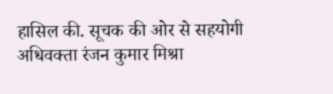हासिल की. सूचक की ओर से सहयोगी अधिवक्ता रंजन कुमार मिश्रा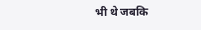भी थे जबकि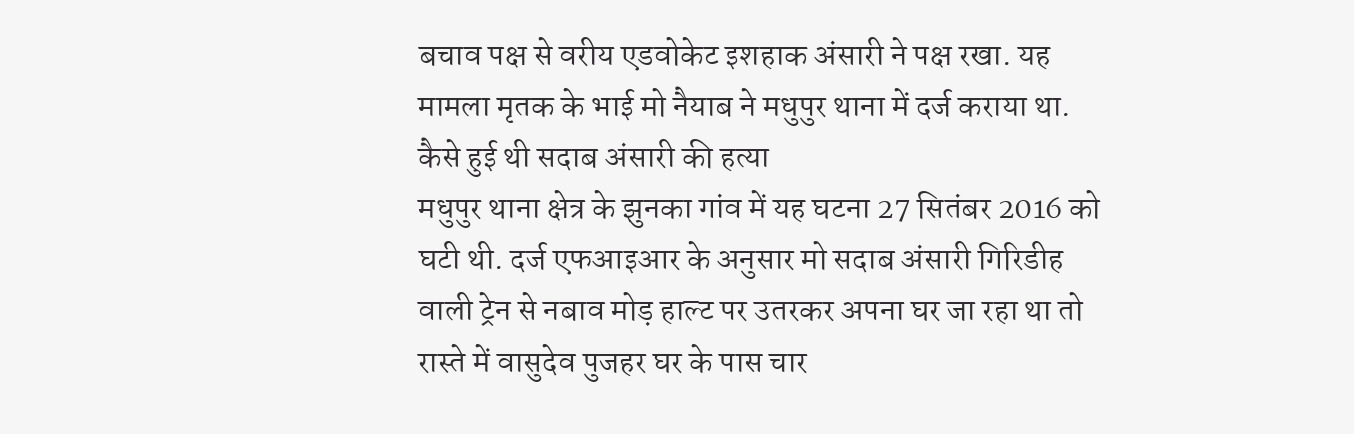बचाव पक्ष से वरीय एडवोकेट इशहाक अंसारी ने पक्ष रखा. यह मामला मृतक के भाई मो नैयाब ने मधुपुर थाना में दर्ज कराया था.
कैसे हुई थी सदाब अंसारी की हत्या
मधुपुर थाना क्षेत्र के झुनका गांव में यह घटना 27 सितंबर 2016 को घटी थी. दर्ज एफआइआर के अनुसार मो सदाब अंसारी गिरिडीह वाली ट्रेन से नबाव मोड़ हाल्ट पर उतरकर अपना घर जा रहा था तो रास्ते में वासुदेव पुजहर घर के पास चार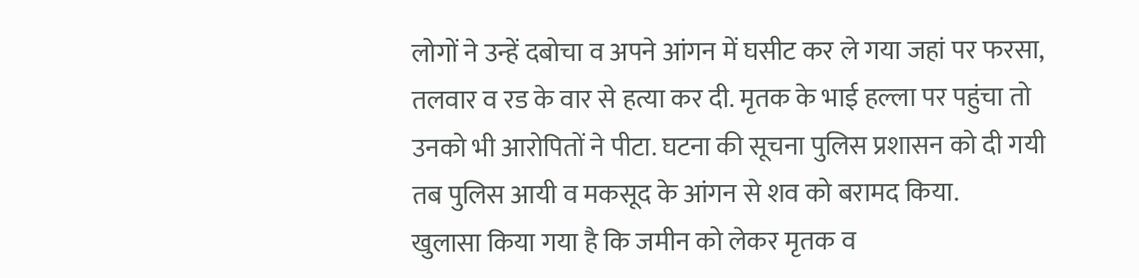लोगों ने उन्हें दबोचा व अपने आंगन में घसीट कर ले गया जहां पर फरसा, तलवार व रड के वार से हत्या कर दी. मृतक के भाई हल्ला पर पहुंचा तो उनको भी आरोपितों ने पीटा. घटना की सूचना पुलिस प्रशासन को दी गयी तब पुलिस आयी व मकसूद के आंगन से शव को बरामद किया.
खुलासा किया गया है कि जमीन को लेकर मृतक व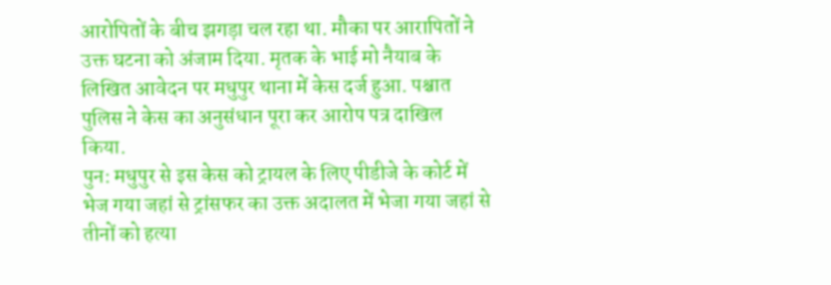आरोपितों के बीच झगड़ा चल रहा था. मौका पर आरापितों ने उक्त घटना को अंजाम दिया. मृतक के भाई मो नैयाब के लिखित आवेदन पर मधुपुर थाना में केस दर्ज हुआ. पश्चात पुलिस ने केस का अनुसंधान पूरा कर आरोप पत्र दाखिल किया.
पुन: मधुपुर से इस केस को ट्रायल के लिए पीडीजे के कोर्ट में भेज गया जहां से ट्रांसफर का उक्त अदालत में भेजा गया जहां से तीनों को हत्या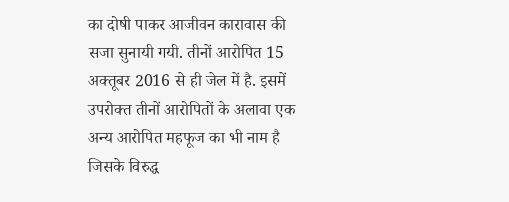का दोषी पाकर आजीवन कारावास की सजा सुनायी गयी. तीनों आरोपित 15 अक्तूबर 2016 से ही जेल में है. इसमें उपरोक्त तीनों आरोपितों के अलावा एक अन्य आरोपित महफूज का भी नाम है जिसके विरुद्ध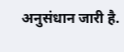अनुसंधान जारी है.